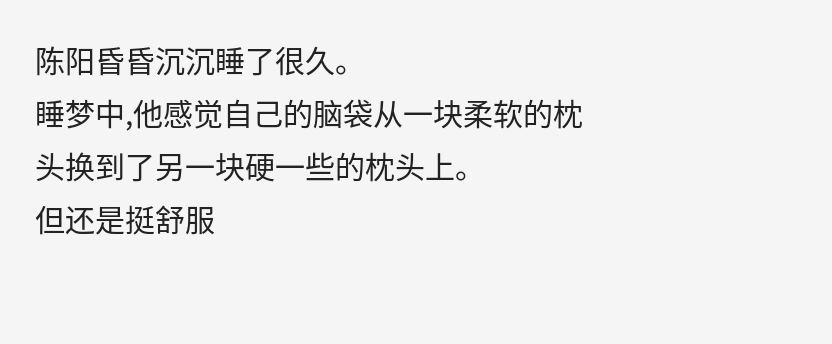陈阳昏昏沉沉睡了很久。
睡梦中,他感觉自己的脑袋从一块柔软的枕头换到了另一块硬一些的枕头上。
但还是挺舒服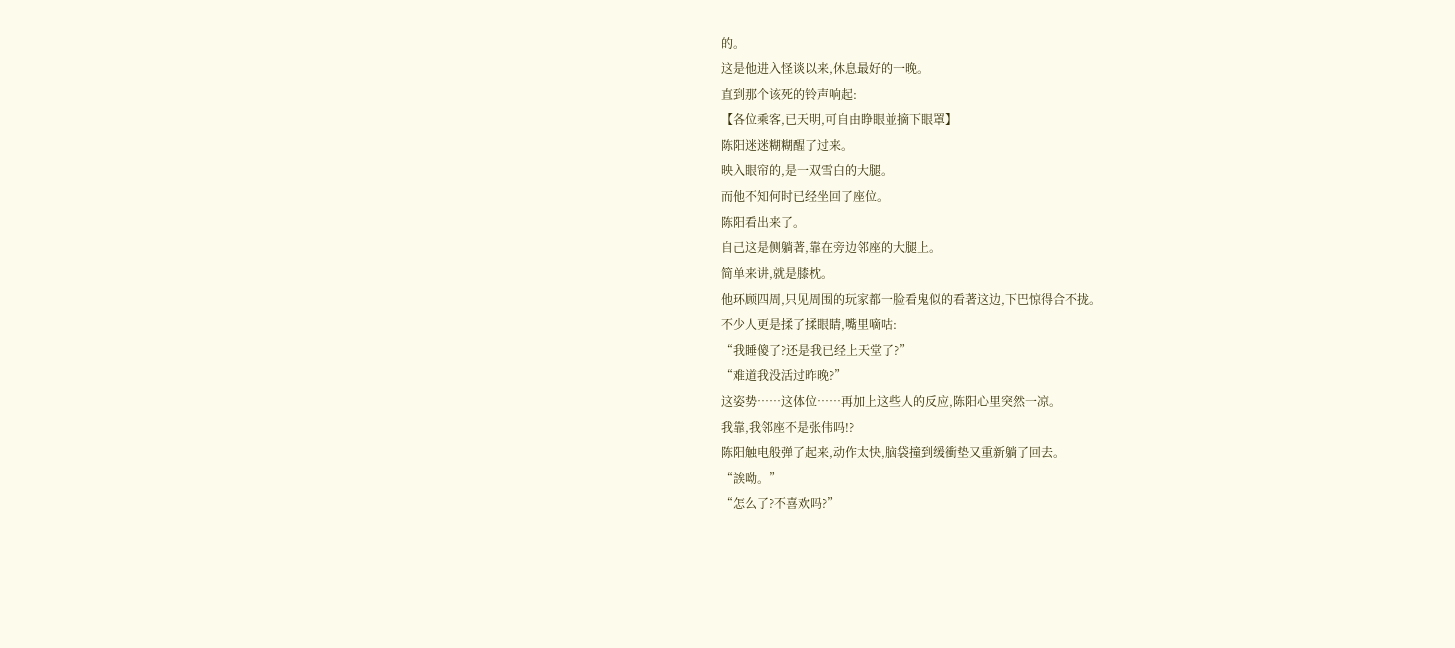的。
这是他进入怪谈以来,休息最好的一晚。
直到那个该死的铃声响起:
【各位乘客,已天明,可自由睁眼並摘下眼罩】
陈阳迷迷糊糊醒了过来。
映入眼帘的,是一双雪白的大腿。
而他不知何时已经坐回了座位。
陈阳看出来了。
自己这是侧躺著,靠在旁边邻座的大腿上。
简单来讲,就是膝枕。
他环顾四周,只见周围的玩家都一脸看鬼似的看著这边,下巴惊得合不拢。
不少人更是揉了揉眼睛,嘴里嘀咕:
“我睡傻了?还是我已经上天堂了?”
“难道我没活过昨晚?”
这姿势……这体位……再加上这些人的反应,陈阳心里突然一凉。
我靠,我邻座不是张伟吗!?
陈阳触电般弹了起来,动作太快,脑袋撞到缓衝垫又重新躺了回去。
“誒呦。”
“怎么了?不喜欢吗?”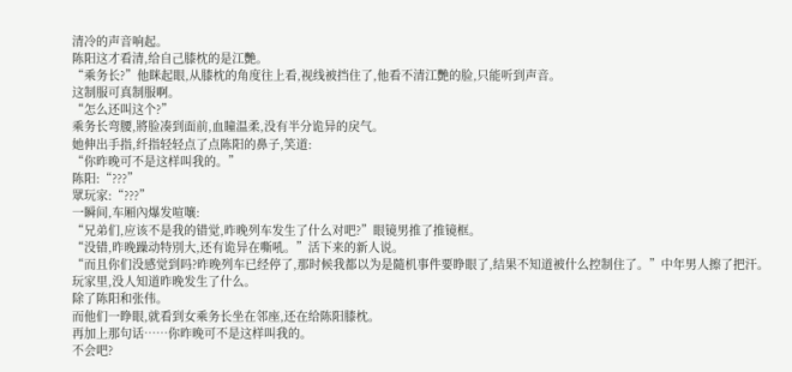清冷的声音响起。
陈阳这才看清,给自己膝枕的是江艷。
“乘务长?”他眯起眼,从膝枕的角度往上看,视线被挡住了,他看不清江艷的脸,只能听到声音。
这制服可真制服啊。
“怎么还叫这个?”
乘务长弯腰,將脸凑到面前,血瞳温柔,没有半分诡异的戾气。
她伸出手指,纤指轻轻点了点陈阳的鼻子,笑道:
“你昨晚可不是这样叫我的。”
陈阳:“???”
眾玩家:“???”
一瞬间,车厢內爆发喧嚷:
“兄弟们,应该不是我的错觉,昨晚列车发生了什么对吧?”眼镜男推了推镜框。
“没错,昨晚躁动特別大,还有诡异在嘶吼。”活下来的新人说。
“而且你们没感觉到吗?昨晚列车已经停了,那时候我都以为是隨机事件要睁眼了,结果不知道被什么控制住了。”中年男人擦了把汗。
玩家里,没人知道昨晚发生了什么。
除了陈阳和张伟。
而他们一睁眼,就看到女乘务长坐在邻座,还在给陈阳膝枕。
再加上那句话……你昨晚可不是这样叫我的。
不会吧?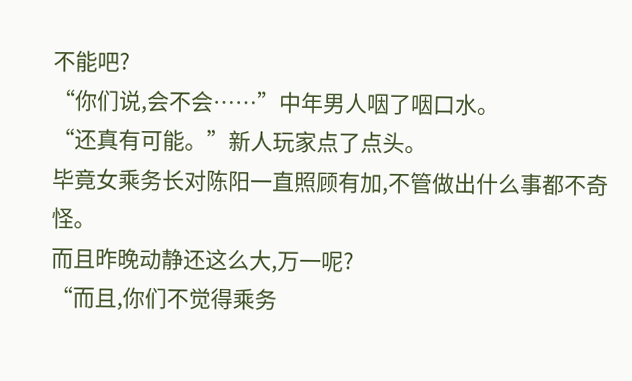不能吧?
“你们说,会不会……”中年男人咽了咽口水。
“还真有可能。”新人玩家点了点头。
毕竟女乘务长对陈阳一直照顾有加,不管做出什么事都不奇怪。
而且昨晚动静还这么大,万一呢?
“而且,你们不觉得乘务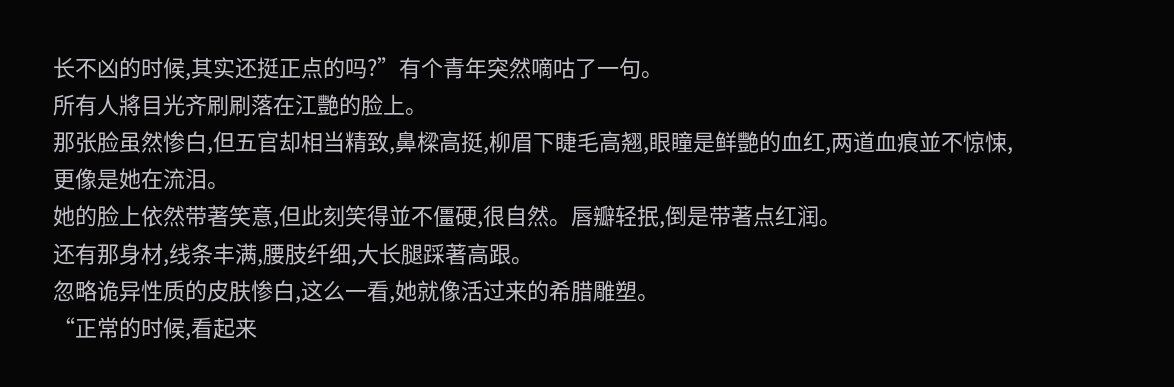长不凶的时候,其实还挺正点的吗?”有个青年突然嘀咕了一句。
所有人將目光齐刷刷落在江艷的脸上。
那张脸虽然惨白,但五官却相当精致,鼻樑高挺,柳眉下睫毛高翘,眼瞳是鲜艷的血红,两道血痕並不惊悚,更像是她在流泪。
她的脸上依然带著笑意,但此刻笑得並不僵硬,很自然。唇瓣轻抿,倒是带著点红润。
还有那身材,线条丰满,腰肢纤细,大长腿踩著高跟。
忽略诡异性质的皮肤惨白,这么一看,她就像活过来的希腊雕塑。
“正常的时候,看起来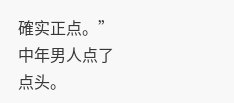確实正点。”中年男人点了点头。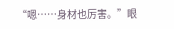“嗯……身材也厉害。”眼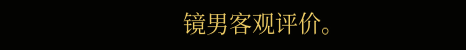镜男客观评价。